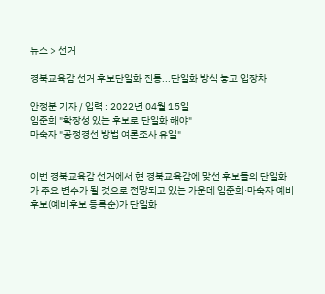뉴스 > 선거

경북교육감 선거 후보단일화 진통...단일화 방식 놓고 입장차

안정분 기자 / 입력 : 2022년 04월 15일
임준희 "확장성 있는 후보로 단일화 해야"
마숙자 "공정경선 방법 여론조사 유일"


이번 경북교육감 선거에서 현 경북교육감에 맞선 후보들의 단일화가 주요 변수가 될 것으로 전망되고 있는 가운데 임준희·마숙자 예비후보(예비후보 등록순)가 단일화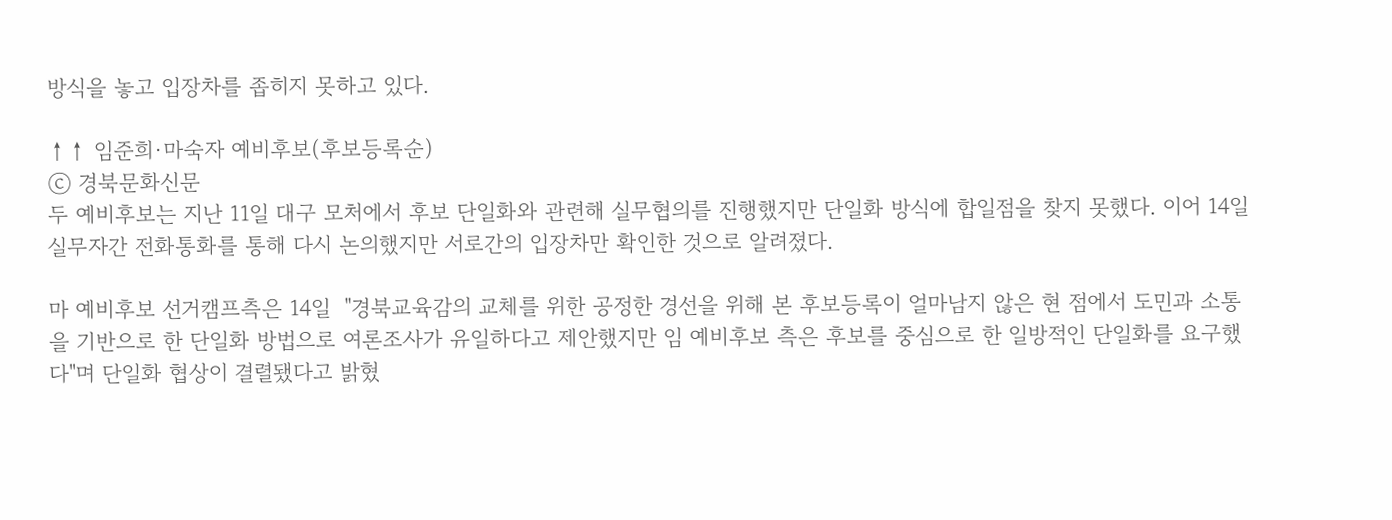방식을 놓고 입장차를 좁히지 못하고 있다.

↑↑ 임준희·마숙자 예비후보(후보등록순)
ⓒ 경북문화신문
두 예비후보는 지난 11일 대구 모처에서 후보 단일화와 관련해 실무협의를 진행했지만 단일화 방식에 합일점을 찾지 못했다. 이어 14일 실무자간 전화통화를 통해 다시 논의했지만 서로간의 입장차만 확인한 것으로 알려졌다.

마 예비후보 선거캠프측은 14일  "경북교육감의 교체를 위한 공정한 경선을 위해 본 후보등록이 얼마남지 않은 현 점에서 도민과 소통을 기반으로 한 단일화 방법으로 여론조사가 유일하다고 제안했지만 임 예비후보 측은 후보를 중심으로 한 일방적인 단일화를 요구했다"며 단일화 협상이 결렬됐다고 밝혔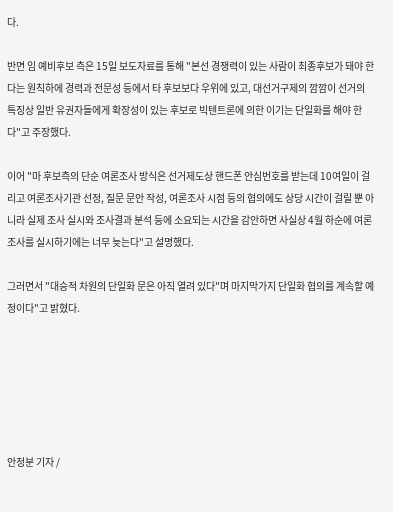다.

반면 임 예비후보 측은 15일 보도자료를 통해 "본선 경쟁력이 있는 사람이 최종후보가 돼야 한다는 원칙하에 경력과 전문성 등에서 타 후보보다 우위에 있고, 대선거구제의 깜깜이 선거의 특징상 일반 유권자들에게 확장성이 있는 후보로 빅텐트론에 의한 이기는 단일화를 해야 한다"고 주장했다.

이어 "마 후보측의 단순 여론조사 방식은 선거제도상 핸드폰 안심번호를 받는데 10여일이 걸리고 여론조사기관 선정, 질문 문안 작성, 여론조사 시점 등의 협의에도 상당 시간이 걸릴 뿐 아니라 실제 조사 실시와 조사결과 분석 등에 소요되는 시간을 감안하면 사실상 4월 하순에 여론조사를 실시하기에는 너무 늦는다"고 설명했다.

그러면서 "대승적 차원의 단일화 문은 아직 열려 있다"며 마지막가지 단일화 협의를 계속할 예정이다"고 밝혔다.






안정분 기자 /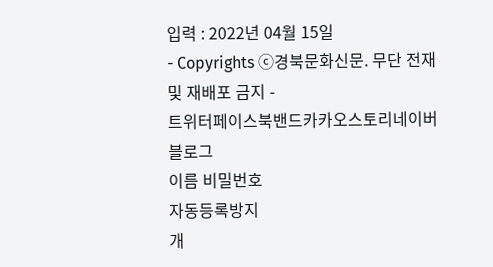입력 : 2022년 04월 15일
- Copyrights ⓒ경북문화신문. 무단 전재 및 재배포 금지 -
트위터페이스북밴드카카오스토리네이버블로그
이름 비밀번호
자동등록방지
개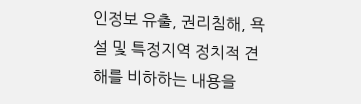인정보 유출, 권리침해, 욕설 및 특정지역 정치적 견해를 비하하는 내용을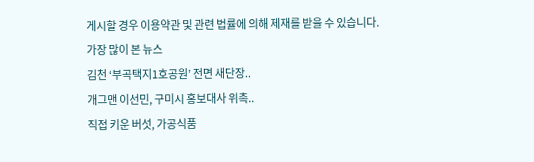게시할 경우 이용약관 및 관련 법률에 의해 제재를 받을 수 있습니다.
가장 많이 본 뉴스
김천 ‘부곡택지1호공원’ 전면 새단장..
개그맨 이선민, 구미시 홍보대사 위촉..
직접 키운 버섯, 가공식품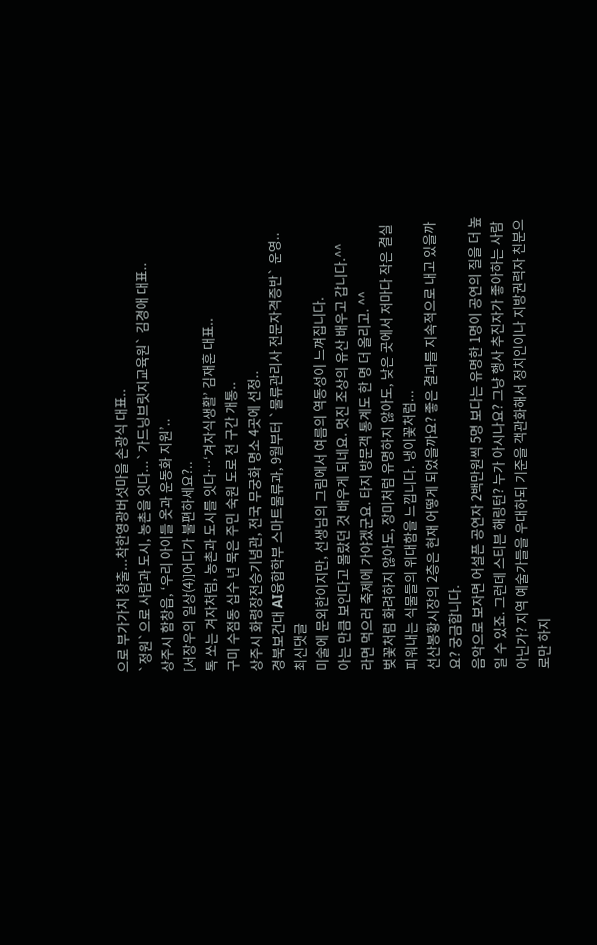으로 부가가치 창출...착한영광버섯마을 손광식 대표..
`정원`으로 사람과 도시, 농촌을 잇다...`가드닝브릿지교육원` 김경애 대표..
상주시 함창읍, ‘우리 아이들 옷과 운동화 지원’..
[서장우의 일상(4)]어디가 불편하세요?..
톡 쏘는 겨자처럼, 농촌과 도시를 잇다…‘겨자식생활’ 김재훈 대표..
구미 수점동 십수 년 묵은 주민 숙원 도로 전 구간 개통..
상주시 화령장전승기념관, 전국 무궁화 명소 4곳에 선정..
경북보건대 AI융합학부 스마트물류과, 9월부터 `물류관리사 전문자격증반` 운영..
최신댓글
미술에 문외한이지만, 선생님의 그림에서 여름의 역동성이 느껴집니다.
아는 만큼 보인다고 몰랐던 것 배우게 되네요. 멋진 조상의 유산 배우고 갑니다.^^
라면 먹으러 축제에 가야겠군요. 타지 방문객 통계도 한 명 더 올리고. ^^
벚꽃처럼 화려하지 않아도, 장미처럼 유명하지 않아도, 낮은 곳에서 저마다 작은 결실 피워내는 식물들의 위대함을 느낍니다. 냉이꽃처럼...
선산봉황시장의 2층은 현재 어떻게 되었을까요? 좋은 결과를 지속적으로 내고 있을까요? 궁금합니다.
음악으로 보자면 어설픈 공연자 2백만원씩 5명 보다는 유명한 1명이 공연의 질을 더 높일 수 있죠. 그런데 스티븐 해링턴? 누가 아시나요? 그냥 행사 추진자가 좋아하는 사람 아닌가? 지역 예술가들을 우대하되 기준을 객관화해서 정치인이나 지방권력자 친분으로만 하지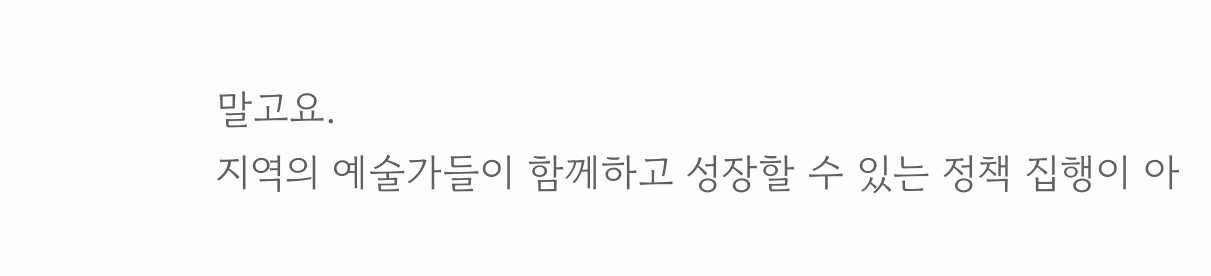말고요.
지역의 예술가들이 함께하고 성장할 수 있는 정책 집행이 아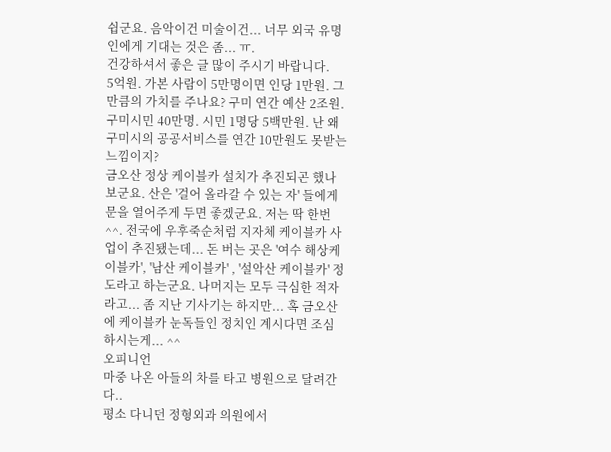쉽군요. 음악이건 미술이건... 너무 외국 유명인에게 기대는 것은 좀... ㅠ.
건강하셔서 좋은 글 많이 주시기 바랍니다.
5억원. 가본 사람이 5만명이면 인당 1만원. 그 만큼의 가치를 주나요? 구미 연간 예산 2조원. 구미시민 40만명. 시민 1명당 5백만원. 난 왜 구미시의 공공서비스를 연간 10만원도 못받는 느낌이지?
금오산 정상 케이블카 설치가 추진되곤 했나보군요. 산은 '걸어 올라갈 수 있는 자' 들에게 문을 열어주게 두면 좋겠군요. 저는 딱 한번 ^^. 전국에 우후죽순처럼 지자체 케이블카 사업이 추진됐는데... 돈 버는 곳은 '여수 해상케이블카', '남산 케이블카' , '설악산 케이블카' 정도라고 하는군요. 나머지는 모두 극심한 적자라고... 좀 지난 기사기는 하지만... 혹 금오산에 케이블카 눈독들인 정치인 계시다면 조심하시는게... ^^
오피니언
마중 나온 아들의 차를 타고 병원으로 달려간다..
평소 다니던 정형외과 의원에서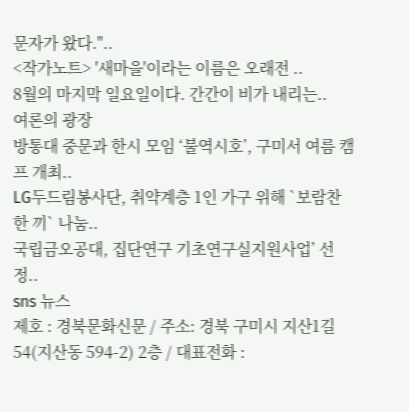문자가 왔다."..
<작가노트> '새마을'이라는 이름은 오래전 ..
8월의 마지막 일요일이다. 간간이 비가 내리는..
여론의 광장
방통대 중문과 한시 모임 ‘불역시호’, 구미서 여름 캠프 개최..
LG두드림봉사단, 취약계층 1인 가구 위해 `보람찬 한 끼` 나눔..
국립금오공대, 집단연구 기초연구실지원사업’ 선정..
sns 뉴스
제호 : 경북문화신문 / 주소: 경북 구미시 지산1길 54(지산동 594-2) 2층 / 대표전화 :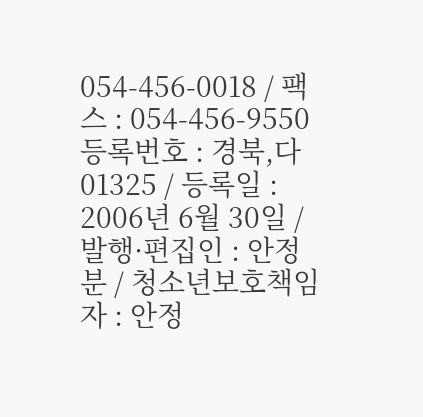054-456-0018 / 팩스 : 054-456-9550
등록번호 : 경북,다01325 / 등록일 : 2006년 6월 30일 / 발행·편집인 : 안정분 / 청소년보호책임자 : 안정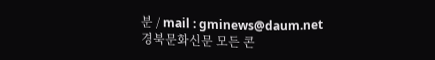분 / mail : gminews@daum.net
경북문화신문 모든 콘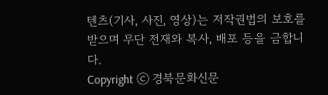텐츠(기사, 사진, 영상)는 저작권법의 보호를 받으며 무단 전재와 복사, 배포 등을 금합니다.
Copyright ⓒ 경북문화신문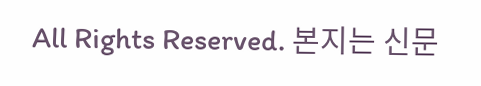All Rights Reserved. 본지는 신문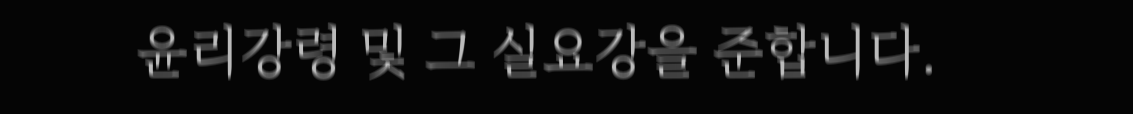윤리강령 및 그 실요강을 준합니다.